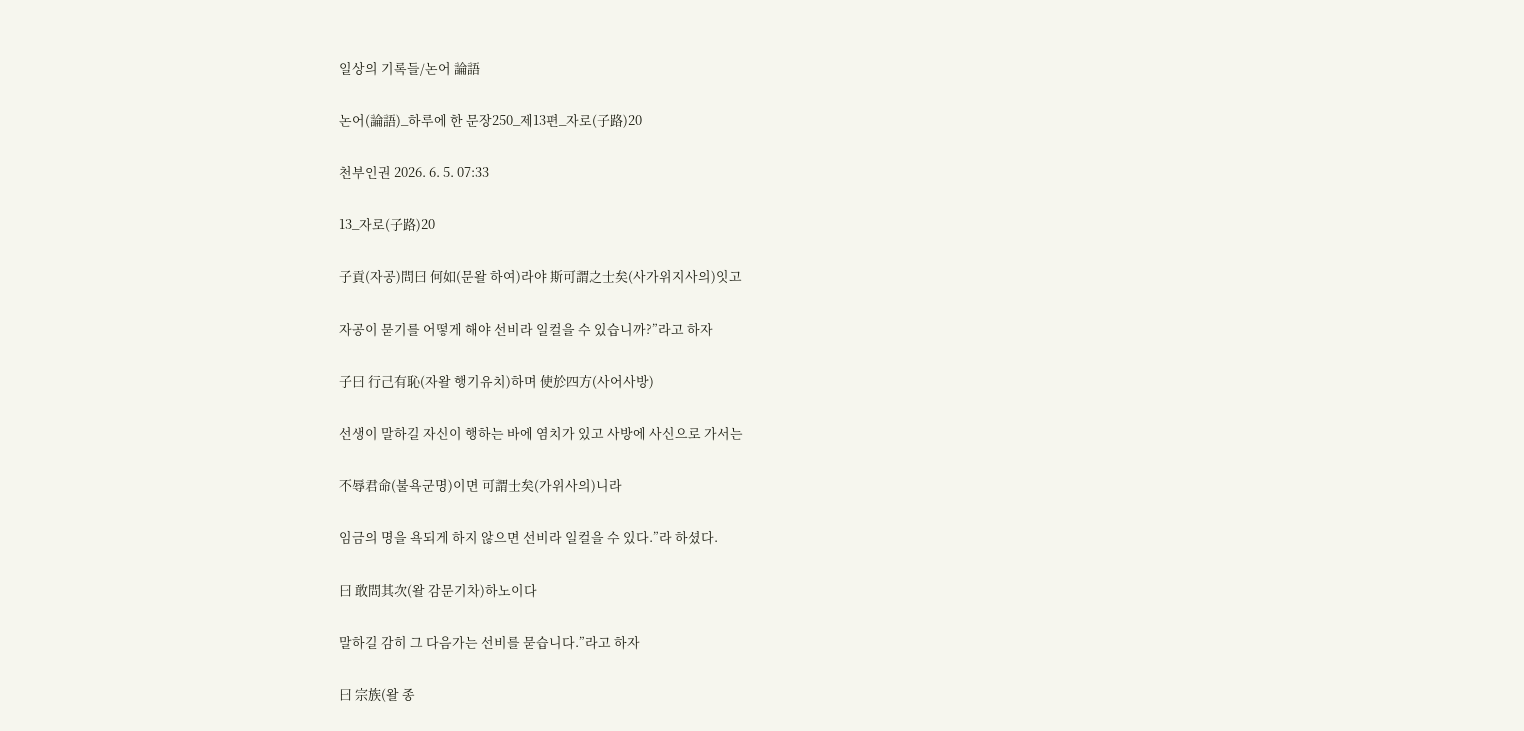일상의 기록들/논어 論語

논어(論語)_하루에 한 문장250_제13편_자로(子路)20

천부인권 2026. 6. 5. 07:33

13_자로(子路)20

子貢(자공)問曰 何如(문왈 하여)라야 斯可謂之士矣(사가위지사의)잇고

자공이 묻기를 어떻게 해야 선비라 일컬을 수 있습니까?”라고 하자

子曰 行己有恥(자왈 행기유치)하며 使於四方(사어사방)

선생이 말하길 자신이 행하는 바에 염치가 있고 사방에 사신으로 가서는

不辱君命(불욕군명)이면 可謂士矣(가위사의)니라

임금의 명을 욕되게 하지 않으면 선비라 일컬을 수 있다.”라 하셨다.

曰 敢問其次(왈 감문기차)하노이다

말하길 감히 그 다음가는 선비를 묻습니다.”라고 하자

曰 宗族(왈 종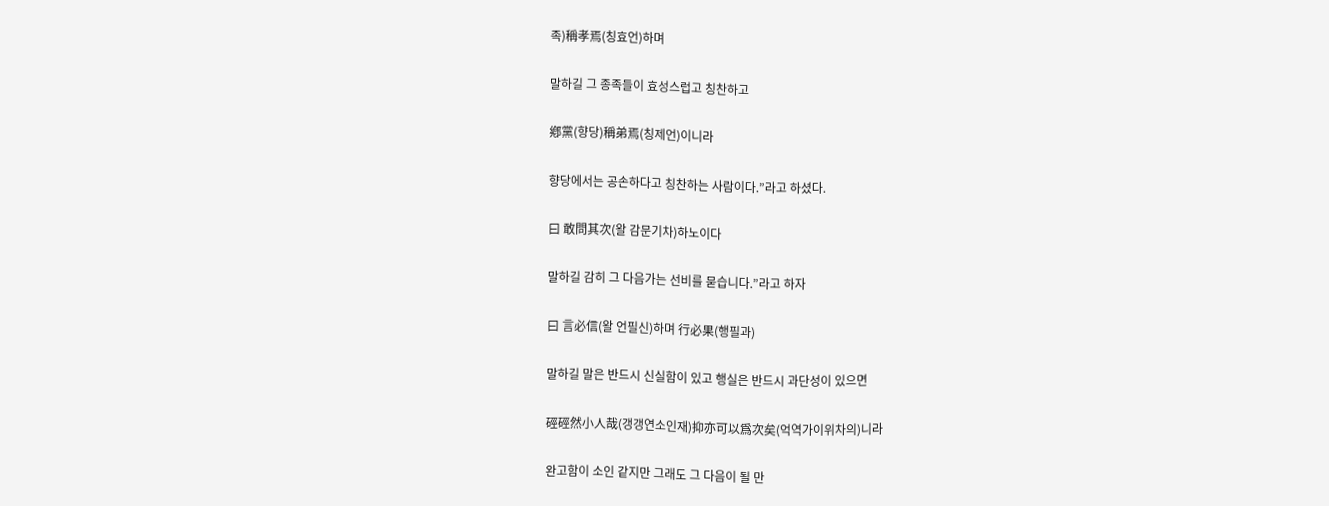족)稱孝焉(칭효언)하며

말하길 그 종족들이 효성스럽고 칭찬하고

鄕黨(향당)稱弟焉(칭제언)이니라

향당에서는 공손하다고 칭찬하는 사람이다.”라고 하셨다.

曰 敢問其次(왈 감문기차)하노이다

말하길 감히 그 다음가는 선비를 묻습니다.”라고 하자

曰 言必信(왈 언필신)하며 行必果(행필과)

말하길 말은 반드시 신실함이 있고 행실은 반드시 과단성이 있으면

硜硜然小人哉(갱갱연소인재)抑亦可以爲次矣(억역가이위차의)니라

완고함이 소인 같지만 그래도 그 다음이 될 만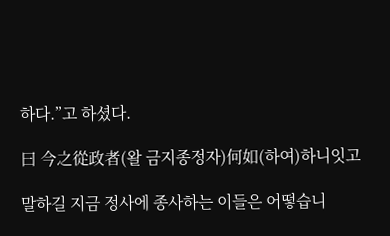하다.”고 하셨다.

曰 今之從政者(왈 금지종정자)何如(하여)하니잇고

말하길 지금 정사에 종사하는 이들은 어떻습니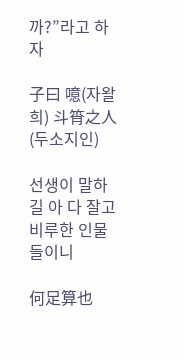까?”라고 하자

子曰 噫(자왈 희) 斗筲之人(두소지인)

선생이 말하길 아 다 잘고 비루한 인물들이니

何足算也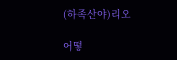(하족산야)리오

어떻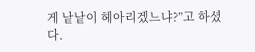게 낱낱이 헤아리겠느냐?”고 하셨다.